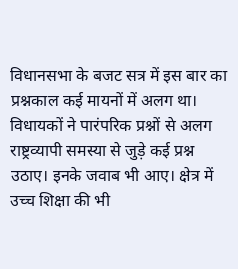विधानसभा के बजट सत्र में इस बार का प्रश्नकाल कई मायनों में अलग था। विधायकों ने पारंपरिक प्रश्नों से अलग राष्ट्रव्यापी समस्या से जुड़े कई प्रश्न उठाए। इनके जवाब भी आए। क्षेत्र में उच्च शिक्षा की भी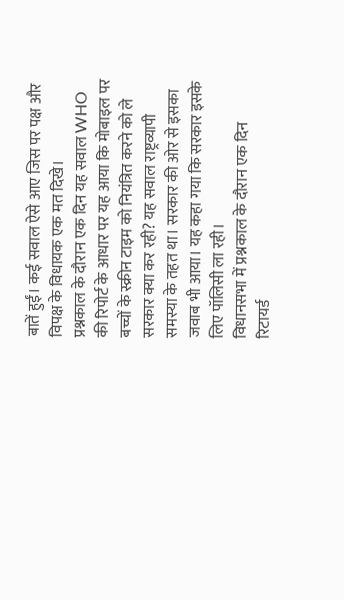बातें हुईं। कई सवाल ऐसे आए जिस पर पक्ष और विपक्ष के विधायक एक मत दिखे।
प्रश्नकाल के दौरान एक दिन यह सवाल WHO की रिपोर्ट के आधार पर यह आया कि मोबाइल पर बच्चों के स्क्रीन टाइम को नियंत्रित करने को ले सरकार क्या कर रही? यह सवाल राष्ट्रव्यापी समस्या के तहत था। सरकार की ओर से इसका जवाब भी आया। यह कहा गया कि सरकार इसके लिए पॉलिसी ला रही।
विधानसभा में प्रश्नकाल के दौरान एक दिन रिटायर्ड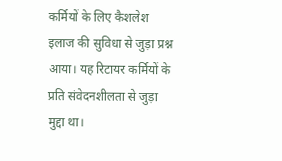कर्मियों के लिए कैशलेश इलाज की सुविधा से जुड़ा प्रश्न आया। यह रिटायर कर्मियों के प्रति संवेदनशीलता से जुड़ा मुद्दा था।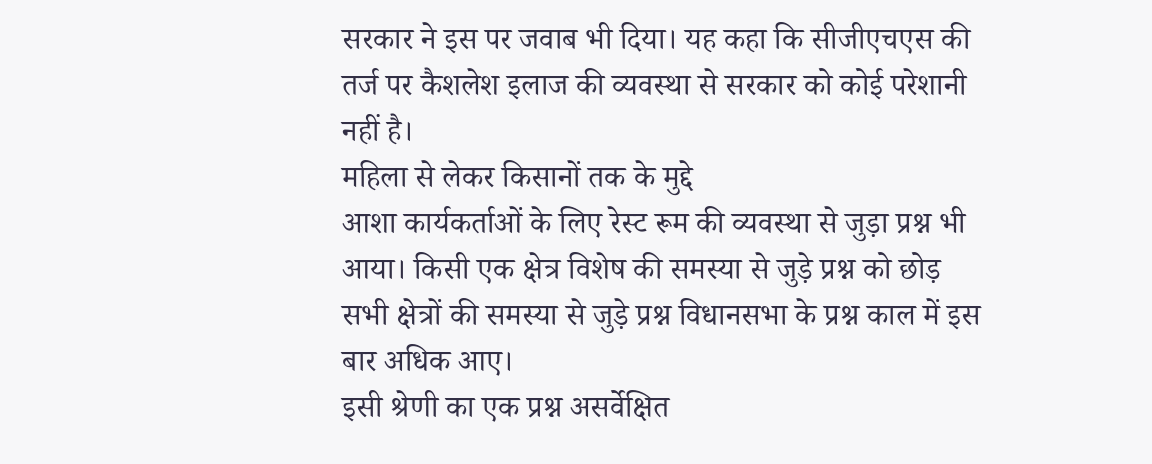सरकार ने इस पर जवाब भी दिया। यह कहा कि सीजीएचएस की तर्ज पर कैशलेश इलाज की व्यवस्था से सरकार को कोई परेशानी नहीं है।
महिला से लेकर किसानों तक के मुद्दे
आशा कार्यकर्ताओं के लिए रेस्ट रूम की व्यवस्था से जुड़ा प्रश्न भी आया। किसी एक क्षेत्र विशेष की समस्या से जुड़े प्रश्न को छोड़ सभी क्षेत्रों की समस्या से जुड़े प्रश्न विधानसभा के प्रश्न काल में इस बार अधिक आए।
इसी श्रेणी का एक प्रश्न असर्वेक्षित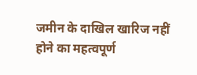जमीन के दाखिल खारिज नहीं होने का महत्वपूर्ण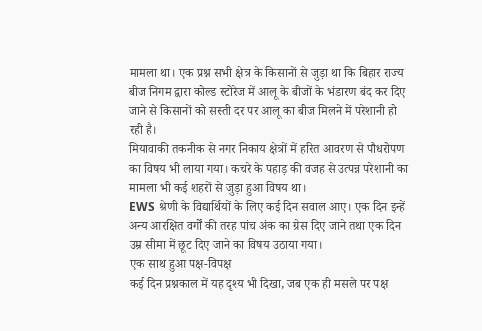मामला था। एक प्रश्न सभी क्षेत्र के किसानों से जुड़ा था कि बिहार राज्य बीज निगम द्वारा कोल्ड स्टोरेज में आलू के बीजों के भंडारण बंद कर दिए जाने से किसानों को सस्ती दर पर आलू का बीज मिलने में परेशानी हो रही है।
मियावाकी तकनीक से नगर निकाय क्षेत्रों में हरित आवरण से पौधरोपण का विषय भी लाया गया। कचरे के पहाड़ की वजह से उत्पन्न परेशानी का मामला भी कई शहरों से जुड़ा हुआ विषय था।
EWS श्रेणी के विद्यार्थियों के लिए कई दिन सवाल आए। एक दिन इन्हें अन्य आरक्षित वर्गों की तरह पांच अंक का ग्रेस दिए जाने तथा एक दिन उम्र सीमा में छूट दिए जाने का विषय उठाया गया।
एक साथ हुआ पक्ष-विपक्ष
कई दिन प्रश्नकाल में यह दृश्य भी दिखा, जब एक ही मसले पर पक्ष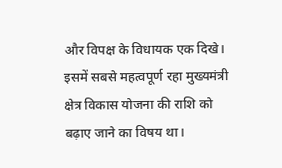और विपक्ष के विधायक एक दिखे। इसमें सबसे महत्वपूर्ण रहा मुख्यमंत्री क्षेत्र विकास योजना की राशि को बढ़ाए जाने का विषय था।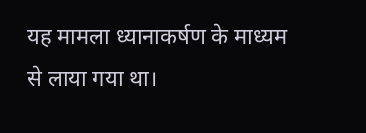यह मामला ध्यानाकर्षण के माध्यम से लाया गया था।